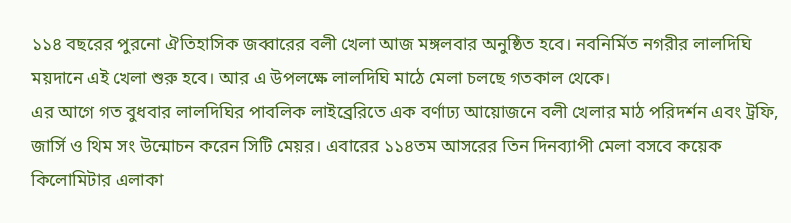১১৪ বছরের পুরনো ঐতিহাসিক জব্বারের বলী খেলা আজ মঙ্গলবার অনুষ্ঠিত হবে। নবনির্মিত নগরীর লালদিঘি ময়দানে এই খেলা শুরু হবে। আর এ উপলক্ষে লালদিঘি মাঠে মেলা চলছে গতকাল থেকে।
এর আগে গত বুধবার লালদিঘির পাবলিক লাইব্রেরিতে এক বর্ণাঢ্য আয়োজনে বলী খেলার মাঠ পরিদর্শন এবং ট্রফি, জার্সি ও থিম সং উন্মোচন করেন সিটি মেয়র। এবারের ১১৪তম আসরের তিন দিনব্যাপী মেলা বসবে কয়েক কিলোমিটার এলাকা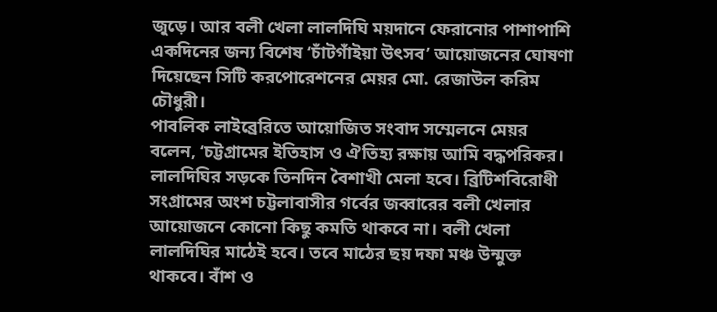জুড়ে। আর বলী খেলা লালদিঘি ময়দানে ফেরানোর পাশাপাশি একদিনের জন্য বিশেষ ‘চাঁটগাঁইয়া উৎসব’ আয়োজনের ঘোষণা দিয়েছেন সিটি করপোরেশনের মেয়র মো. রেজাউল করিম চৌধুরী।
পাবলিক লাইব্রেরিতে আয়োজিত সংবাদ সম্মেলনে মেয়র বলেন, ‘চট্টগ্রামের ইতিহাস ও ঐতিহ্য রক্ষায় আমি বদ্ধপরিকর। লালদিঘির সড়কে তিনদিন বৈশাখী মেলা হবে। ব্রিটিশবিরোধী সংগ্রামের অংশ চট্টলাবাসীর গর্বের জব্বারের বলী খেলার আয়োজনে কোনো কিছু কমতি থাকবে না। বলী খেলা লালদিঘির মাঠেই হবে। তবে মাঠের ছয় দফা মঞ্চ উন্মুক্ত থাকবে। বাঁশ ও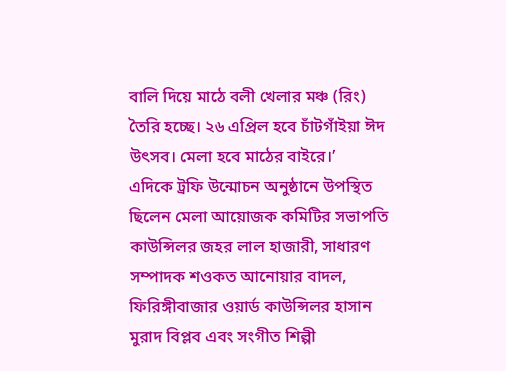বালি দিয়ে মাঠে বলী খেলার মঞ্চ (রিং) তৈরি হচ্ছে। ২৬ এপ্রিল হবে চাঁটগাঁইয়া ঈদ উৎসব। মেলা হবে মাঠের বাইরে।’
এদিকে ট্রফি উন্মোচন অনুষ্ঠানে উপস্থিত ছিলেন মেলা আয়োজক কমিটির সভাপতি কাউন্সিলর জহর লাল হাজারী, সাধারণ সম্পাদক শওকত আনোয়ার বাদল, ফিরিঙ্গীবাজার ওয়ার্ড কাউন্সিলর হাসান মুরাদ বিপ্লব এবং সংগীত শিল্পী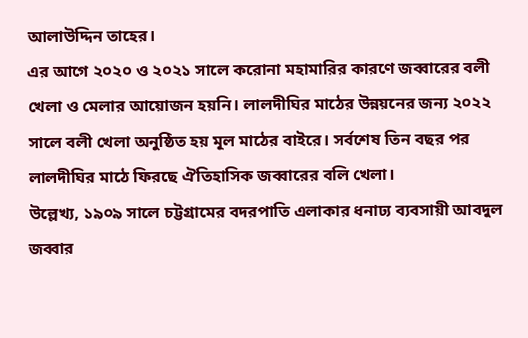আলাউদ্দিন তাহের।
এর আগে ২০২০ ও ২০২১ সালে করোনা মহামারির কারণে জব্বারের বলী খেলা ও মেলার আয়োজন হয়নি। লালদীঘির মাঠের উন্নয়নের জন্য ২০২২ সালে বলী খেলা অনুষ্ঠিত হয় মূল মাঠের বাইরে। সর্বশেষ তিন বছর পর লালদীঘির মাঠে ফিরছে ঐতিহাসিক জব্বারের বলি খেলা।
উল্লেখ্য, ১৯০৯ সালে চট্টগ্রামের বদরপাতি এলাকার ধনাঢ্য ব্যবসায়ী আবদুল জব্বার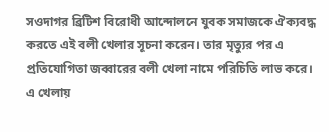সওদাগর ব্রিটিশ বিরোধী আন্দোলনে যুবক সমাজকে ঐক্যবদ্ধ করতে এই বলী খেলার সূচনা করেন। তার মৃত্যুর পর এ প্রতিযোগিতা জব্বারের বলী খেলা নামে পরিচিতি লাভ করে। এ খেলায়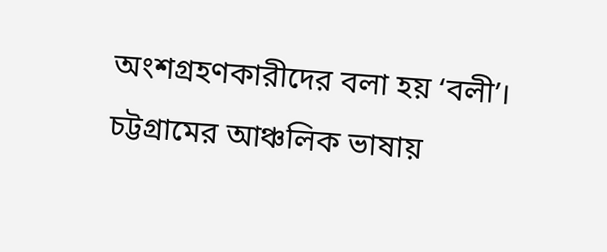অংশগ্রহণকারীদের বলা হয় ‘বলী’। চট্টগ্রামের আঞ্চলিক ভাষায়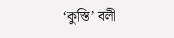‘কুস্তি’ বলী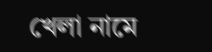খেলা নামে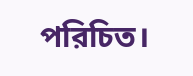পরিচিত।